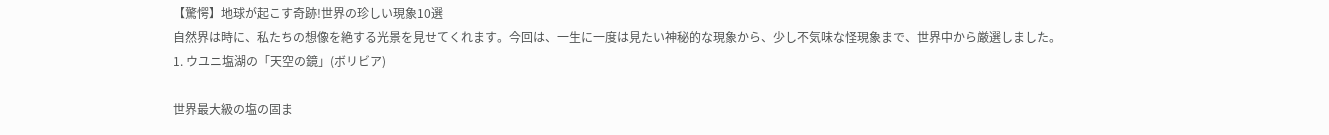【驚愕】地球が起こす奇跡!世界の珍しい現象10選
自然界は時に、私たちの想像を絶する光景を見せてくれます。今回は、一生に一度は見たい神秘的な現象から、少し不気味な怪現象まで、世界中から厳選しました。
1. ウユニ塩湖の「天空の鏡」(ボリビア)

世界最大級の塩の固ま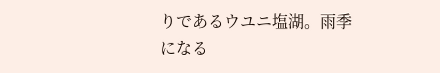りであるウユニ塩湖。雨季になる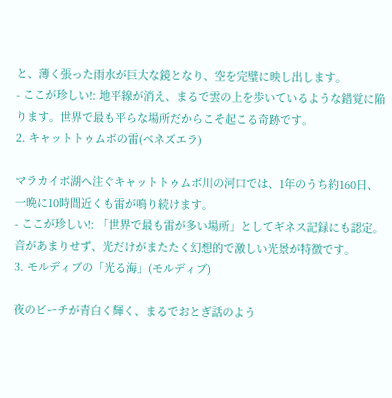と、薄く張った雨水が巨大な鏡となり、空を完璧に映し出します。
- ここが珍しい!: 地平線が消え、まるで雲の上を歩いているような錯覚に陥ります。世界で最も平らな場所だからこそ起こる奇跡です。
2. キャットトゥムボの雷(ベネズエラ)

マラカイボ湖へ注ぐキャットトゥムボ川の河口では、1年のうち約160日、一晩に10時間近くも雷が鳴り続けます。
- ここが珍しい!: 「世界で最も雷が多い場所」としてギネス記録にも認定。音があまりせず、光だけがまたたく幻想的で激しい光景が特徴です。
3. モルディブの「光る海」(モルディブ)

夜のビーチが青白く輝く、まるでおとぎ話のよう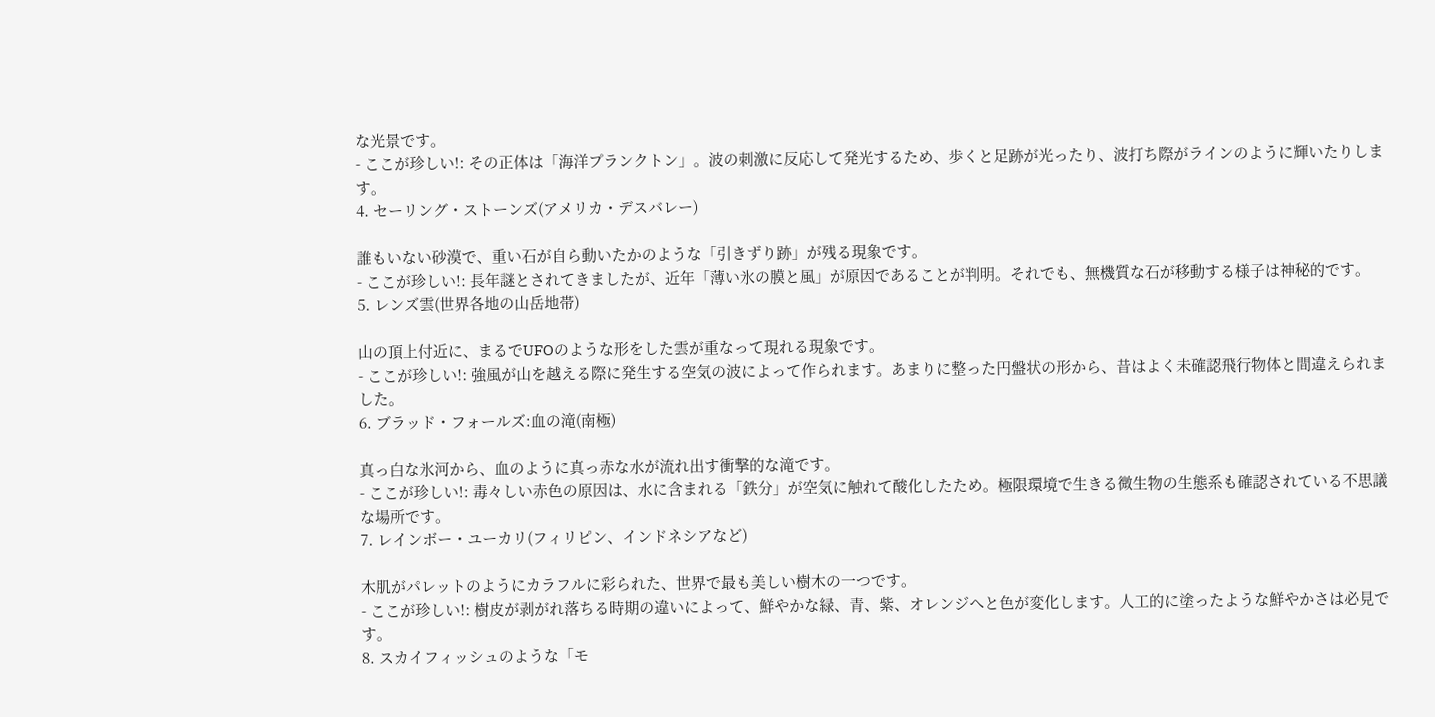な光景です。
- ここが珍しい!: その正体は「海洋プランクトン」。波の刺激に反応して発光するため、歩くと足跡が光ったり、波打ち際がラインのように輝いたりします。
4. セーリング・ストーンズ(アメリカ・デスバレー)

誰もいない砂漠で、重い石が自ら動いたかのような「引きずり跡」が残る現象です。
- ここが珍しい!: 長年謎とされてきましたが、近年「薄い氷の膜と風」が原因であることが判明。それでも、無機質な石が移動する様子は神秘的です。
5. レンズ雲(世界各地の山岳地帯)

山の頂上付近に、まるでUFOのような形をした雲が重なって現れる現象です。
- ここが珍しい!: 強風が山を越える際に発生する空気の波によって作られます。あまりに整った円盤状の形から、昔はよく未確認飛行物体と間違えられました。
6. ブラッド・フォールズ:血の滝(南極)

真っ白な氷河から、血のように真っ赤な水が流れ出す衝撃的な滝です。
- ここが珍しい!: 毒々しい赤色の原因は、水に含まれる「鉄分」が空気に触れて酸化したため。極限環境で生きる微生物の生態系も確認されている不思議な場所です。
7. レインボー・ユーカリ(フィリピン、インドネシアなど)

木肌がパレットのようにカラフルに彩られた、世界で最も美しい樹木の一つです。
- ここが珍しい!: 樹皮が剥がれ落ちる時期の違いによって、鮮やかな緑、青、紫、オレンジへと色が変化します。人工的に塗ったような鮮やかさは必見です。
8. スカイフィッシュのような「モ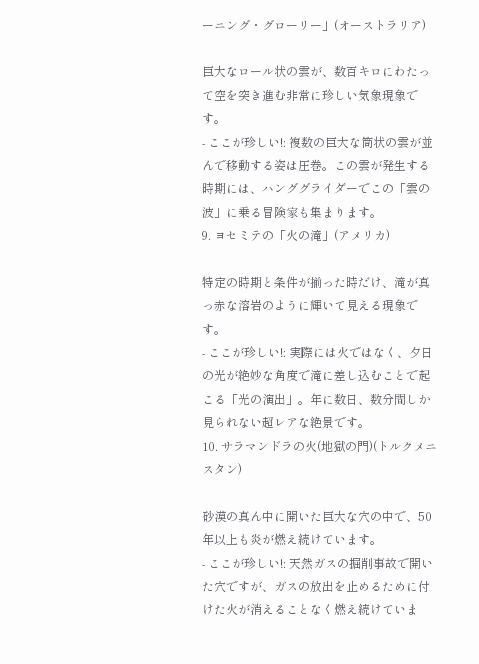ーニング・グローリー」(オーストラリア)

巨大なロール状の雲が、数百キロにわたって空を突き進む非常に珍しい気象現象です。
- ここが珍しい!: 複数の巨大な筒状の雲が並んで移動する姿は圧巻。この雲が発生する時期には、ハンググライダーでこの「雲の波」に乗る冒険家も集まります。
9. ヨセミテの「火の滝」(アメリカ)

特定の時期と条件が揃った時だけ、滝が真っ赤な溶岩のように輝いて見える現象です。
- ここが珍しい!: 実際には火ではなく、夕日の光が絶妙な角度で滝に差し込むことで起こる「光の演出」。年に数日、数分間しか見られない超レアな絶景です。
10. サラマンドラの火(地獄の門)(トルクメニスタン)

砂漠の真ん中に開いた巨大な穴の中で、50年以上も炎が燃え続けています。
- ここが珍しい!: 天然ガスの掘削事故で開いた穴ですが、ガスの放出を止めるために付けた火が消えることなく燃え続けていま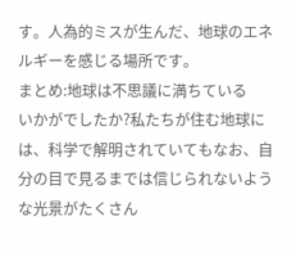す。人為的ミスが生んだ、地球のエネルギーを感じる場所です。
まとめ:地球は不思議に満ちている
いかがでしたか?私たちが住む地球には、科学で解明されていてもなお、自分の目で見るまでは信じられないような光景がたくさん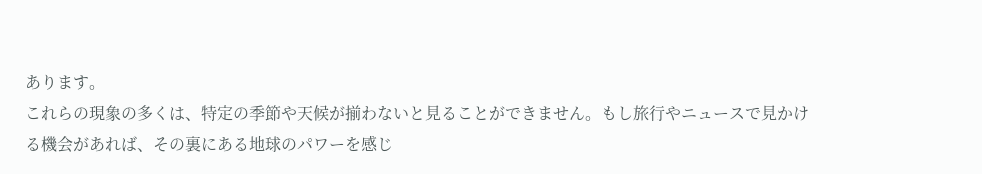あります。
これらの現象の多くは、特定の季節や天候が揃わないと見ることができません。もし旅行やニュースで見かける機会があれば、その裏にある地球のパワーを感じ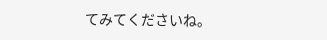てみてくださいね。